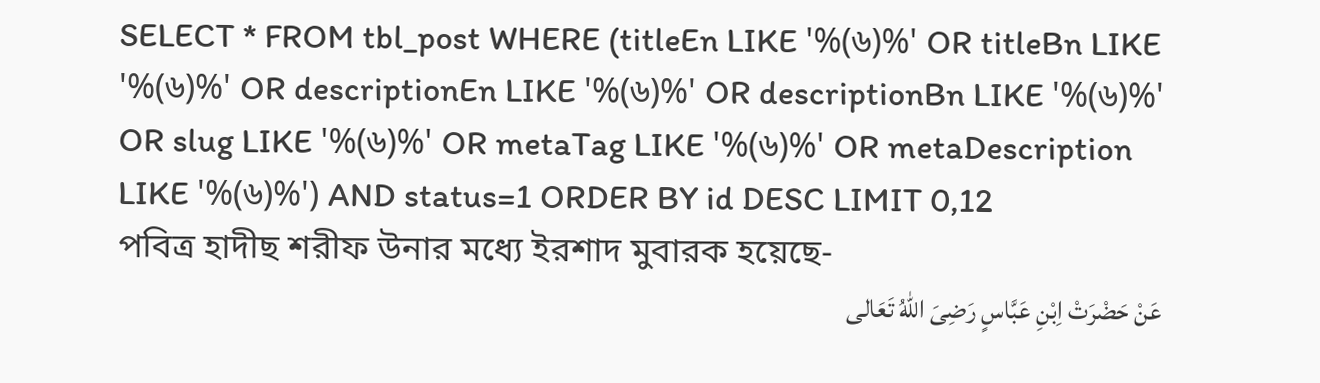SELECT * FROM tbl_post WHERE (titleEn LIKE '%(৬)%' OR titleBn LIKE '%(৬)%' OR descriptionEn LIKE '%(৬)%' OR descriptionBn LIKE '%(৬)%' OR slug LIKE '%(৬)%' OR metaTag LIKE '%(৬)%' OR metaDescription LIKE '%(৬)%') AND status=1 ORDER BY id DESC LIMIT 0,12
পবিত্র হাদীছ শরীফ উনার মধ্যে ইরশাদ মুবারক হয়েছে-
عَنْ حَضْرَتْ اِبْنِ عَبَّاسٍ رَضِىَ اللهُ تَعَالى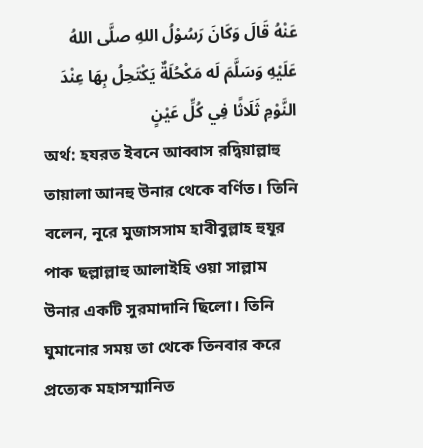عَنْهُ قَالَ وَكَانَ رَسُوْلُ اللهِ صلَّى اللهُ عَلَيْهِ وَسَلَّمَ لَه مَكْحُلَةٌ يَكْتَحِلُ بِهَا عِنْدَ النَّوْمِ ثَلَاثًا فِي كُلِّ عَيْنٍ
অর্থ: হযরত ইবনে আব্বাস রদ্বিয়াল্লাহু তায়ালা আনহু উনার থেকে বর্ণিত। তিনি বলেন, নূরে মুজাসসাম হাবীবুল্লাহ হুযূর পাক ছল্লাল্লাহু আলাইহি ওয়া সাল্লাম উনার একটি সুরমাদানি ছিলো। তিনি ঘুমানোর সময় তা থেকে তিনবার করে প্রত্যেক মহাসম্মানিত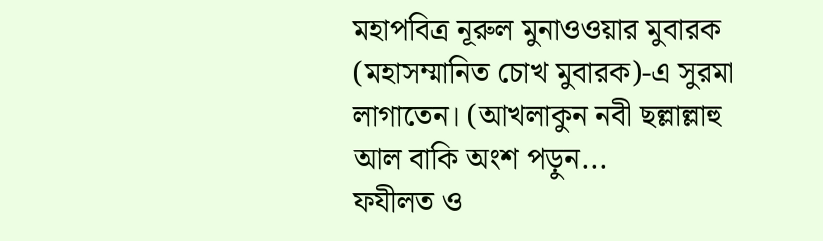মহাপবিত্র নূরুল মুনাওওয়ার মুবারক (মহাসম্মানিত চোখ মুবারক)-এ সুরমা লাগাতেন। (আখলাকুন নবী ছল্লাল্লাহু আল বাকি অংশ পড়ুন...
ফযীলত ও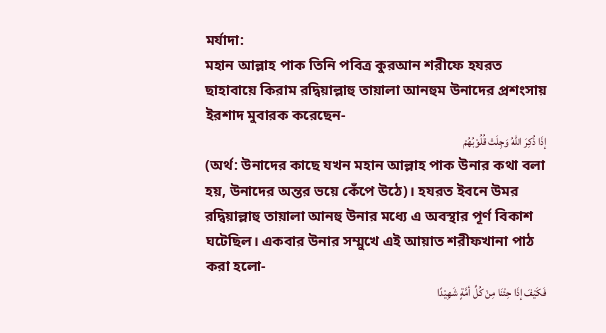মর্যাদা:
মহান আল্লাহ পাক তিনি পবিত্র কুরআন শরীফে হযরত ছাহাবায়ে কিরাম রদ্বিয়াল্লাহু তায়ালা আনহুম উনাদের প্রশংসায় ইরশাদ মুবারক করেছেন-
إذَا ذُكِرَ اللهُ وَجِلَتْ قُلُوْبُهُمْ
(অর্থ: উনাদের কাছে যখন মহান আল্লাহ পাক উনার কথা বলা হয়, উনাদের অন্তর ভয়ে কেঁপে উঠে)। হযরত ইবনে উমর রদ্বিয়াল্লাহু তায়ালা আনহু উনার মধ্যে এ অবস্থার পূর্ণ বিকাশ ঘটেছিল। একবার উনার সম্মুখে এই আয়াত শরীফখানা পাঠ করা হলো-
فَكَيْفَ إذَا حِئْنَا مِنْ كُلِّ أمَّةٍ شَهِيْدًا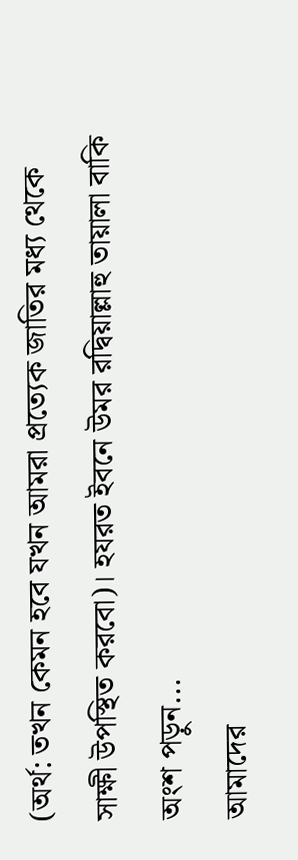(অর্থ: তখন কেমন হবে যখন আমরা প্রত্যেক জাতির মধ্য থেকে সাক্ষী উপস্থিত করবো)। হযরত ইবনে উমর রদ্বিয়াল্লাহু তায়ালা বাকি অংশ পড়ুন...
আমাদের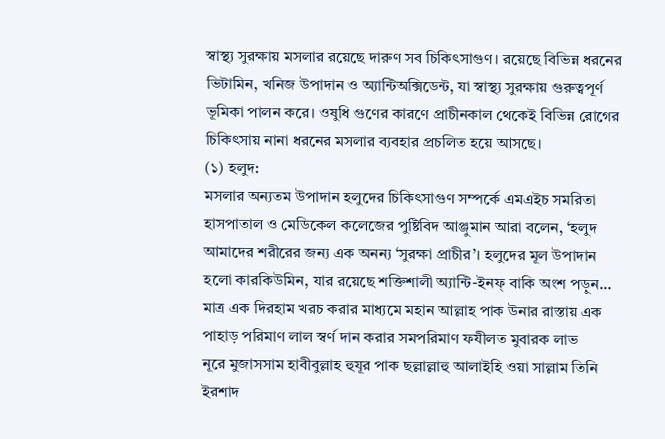স্বাস্থ্য সুরক্ষায় মসলার রয়েছে দারুণ সব চিকিৎসাগুণ। রয়েছে বিভিন্ন ধরনের ভিটামিন, খনিজ উপাদান ও অ্যান্টিঅক্সিডেন্ট, যা স্বাস্থ্য সুরক্ষায় গুরুত্বপূর্ণ ভূমিকা পালন করে। ওষুধি গুণের কারণে প্রাচীনকাল থেকেই বিভিন্ন রোগের চিকিৎসায় নানা ধরনের মসলার ব্যবহার প্রচলিত হয়ে আসছে।
(১) হলুদ:
মসলার অন্যতম উপাদান হলুদের চিকিৎসাগুণ সম্পর্কে এমএইচ সমরিতা হাসপাতাল ও মেডিকেল কলেজের পুষ্টিবিদ আঞ্জুমান আরা বলেন, ‘হলুদ আমাদের শরীরের জন্য এক অনন্য ‘সুরক্ষা প্রাচীর’। হলুদের মূল উপাদান হলো কারকিউমিন, যার রয়েছে শক্তিশালী অ্যান্টি-ইনফ্ বাকি অংশ পড়ুন...
মাত্র এক দিরহাম খরচ করার মাধ্যমে মহান আল্লাহ পাক উনার রাস্তায় এক পাহাড় পরিমাণ লাল স্বর্ণ দান করার সমপরিমাণ ফযীলত মুবারক লাভ
নূরে মুজাসসাম হাবীবুল্লাহ হুযূর পাক ছল্লাল্লাহু আলাইহি ওয়া সাল্লাম তিনি ইরশাদ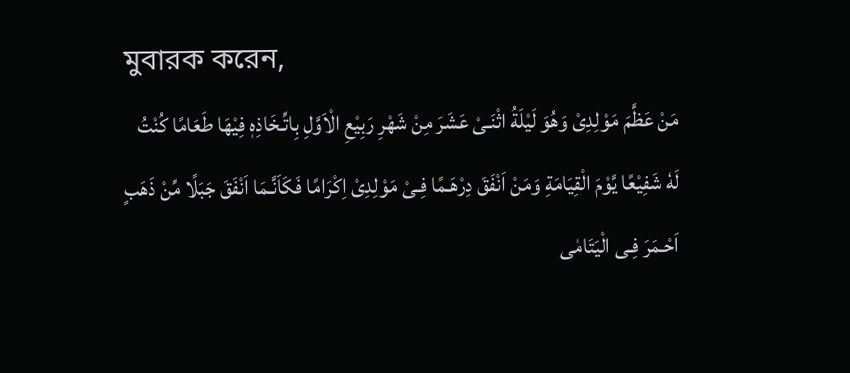মুবারক করেন,
مَنْ عَظَّمَ مَوْلِدِىْ وَهُوَ لَيْلَةُ اثْنَـىْ عَشَرَ مِنْ شَهْرِ رَبِيْعِ الْاَوَّلِ بِاتِّـخَاذِهٖ فِيْهَا طَعَامًا كُنْتُ لَهٗ شَفِيْعًا يَّوْمَ الْقِيَامَةِ وَمَنْ اَنْفَقَ دِرْهَـمًا فِـىْ مَوْلِدِىْ اِكْرَامًا فَكَاَنَّـمَا اَنْفَقَ جَبَلًا مِّنْ ذَهَبٍ اَحْـمَرَ فِـى الْيَتَامٰى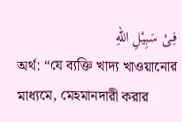فِـىْ سَبِيْلِ اللهِ
অর্থ: “যে ব্যক্তি খাদ্য খাওয়ানোর মাধ্যমে, মেহমানদারী করার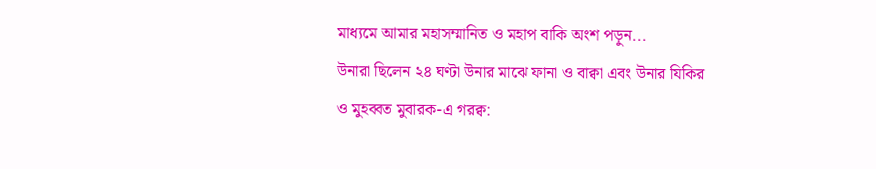মাধ্যমে আমার মহাসম্মানিত ও মহাপ বাকি অংশ পড়ুন...
উনারা ছিলেন ২৪ ঘণ্টা উনার মাঝে ফানা ও বাক্বা এবং উনার যিকির ও মুহব্বত মুবারক-এ গরক্ব: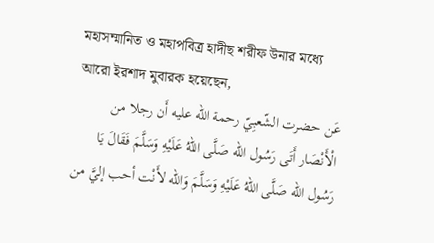মহাসম্মানিত ও মহাপবিত্র হাদীছ শরীফ উনার মধ্যে আরো ইরশাদ মুবারক হয়েছেন,
عَن حضرت الشّعبِيّ رحمة الله عليه أَن رجلا من الْأَنْصَار أَتَى رَسُول الله صَلَّى اللهُ عَلَيْهِ وَسَلَّمَ فَقَالَ يَا رَسُول الله صَلَّى اللهُ عَلَيْهِ وَسَلَّمَ وَالله لأَنْت أحب إليَّ من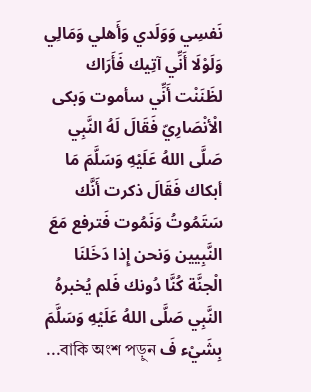نَفسِي وَوَلَدي وَأَهلي وَمَالِي وَلَوْلَا أَنِّي آتِيك فَأَرَاك لظَنَنْت أَنِّي سأموت وَبكى الْأنْصَارِيّ فَقَالَ لَهُ النَّبِي صَلَّى اللهُ عَلَيْهِ وَسَلَّمَ مَا أبكاك فَقَالَ ذكرت أَنَّك سَتَمُوتُ وَنَمُوت فَترفع مَعَ النَّبِيين وَنحن إِذا دَخَلنَا الْجنَّة كُنَّا دُونك فَلم يُخبرهُ النَّبِي صَلَّى اللهُ عَلَيْهِ وَسَلَّمَ بِشَيْء فَ বাকি অংশ পড়ুন...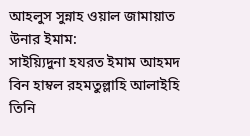আহলুস সুন্নাহ ওয়াল জামায়াত উনার ইমাম:
সাইয়্যিদুনা হযরত ইমাম আহমদ বিন হাম্বল রহমতুল্লাহি আলাইহি তিনি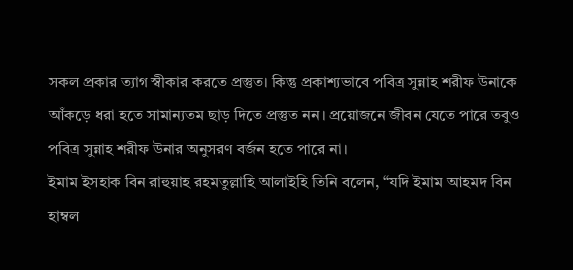সকল প্রকার ত্যাগ স্বীকার করতে প্রস্তুত। কিন্তু প্রকাশ্যভাবে পবিত্র সুন্নাহ শরীফ উনাকে আঁকড়ে ধরা হতে সামান্যতম ছাড় দিতে প্রস্তুত নন। প্রয়োজনে জীবন যেতে পারে তবুও পবিত্র সুন্নাহ শরীফ উনার অনুসরণ বর্জন হতে পারে না।
ইমাম ইসহাক বিন রাহুয়াহ রহমতুল্লাহি আলাইহি তিনি বলেন, “যদি ইমাম আহমদ বিন হাম্বল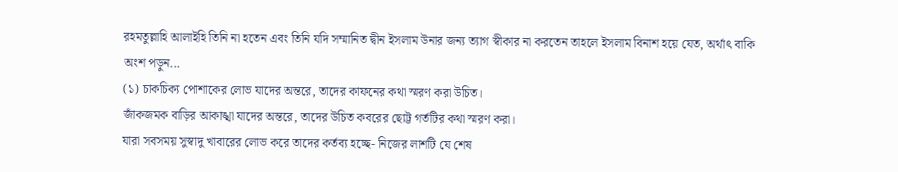রহমতুল্লাহি আলাইহি তিনি না হতেন এবং তিনি যদি সম্মানিত দ্বীন ইসলাম উনার জন্য ত্যাগ স্বীকার না করতেন তাহলে ইসলাম বিনাশ হয়ে যেত, অর্থাৎ বাকি অংশ পড়ুন...
(১) চাকচিক্য পোশাকের লোভ যাদের অন্তরে, তাদের কাফনের কথা স্মরণ করা উচিত।
জাঁকজমক বাড়ির আকাঙ্খা যাদের অন্তরে, তাদের উচিত কবরের ছোট্ট গর্তটির কথা স্মরণ করা।
যারা সবসময় সুস্বাদু খাবারের লোভ করে তাদের কর্তব্য হচ্ছে- নিজের লাশটি যে শেষ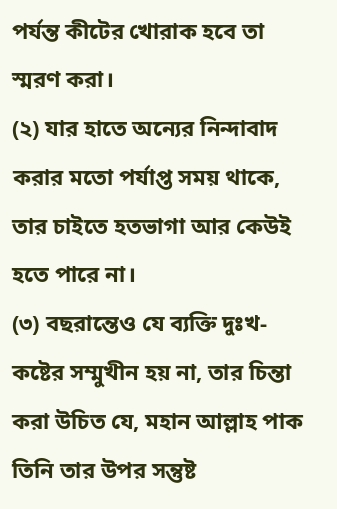পর্যন্ত কীটের খোরাক হবে তা স্মরণ করা।
(২) যার হাতে অন্যের নিন্দাবাদ করার মতো পর্যাপ্ত সময় থাকে, তার চাইতে হতভাগা আর কেউই হতে পারে না।
(৩) বছরান্তেও যে ব্যক্তি দুঃখ-কষ্টের সম্মুখীন হয় না, তার চিন্তা করা উচিত যে, মহান আল্লাহ পাক তিনি তার উপর সন্তুষ্ট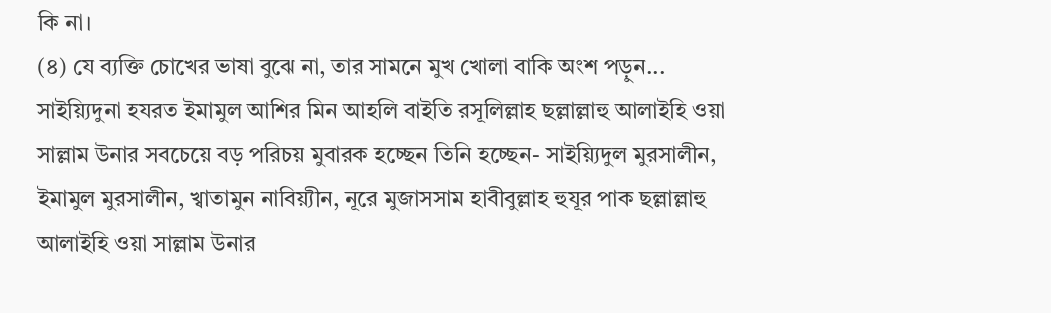কি না।
(৪) যে ব্যক্তি চোখের ভাষা বুঝে না, তার সামনে মুখ খোলা বাকি অংশ পড়ুন...
সাইয়্যিদুনা হযরত ইমামুল আশির মিন আহলি বাইতি রসূলিল্লাহ ছল্লাল্লাহু আলাইহি ওয়া সাল্লাম উনার সবচেয়ে বড় পরিচয় মুবারক হচ্ছেন তিনি হচ্ছেন- সাইয়্যিদুল মুরসালীন, ইমামুল মুরসালীন, খ্বাতামুন নাবিয়্যীন, নূরে মুজাসসাম হাবীবুল্লাহ হুযূর পাক ছল্লাল্লাহু আলাইহি ওয়া সাল্লাম উনার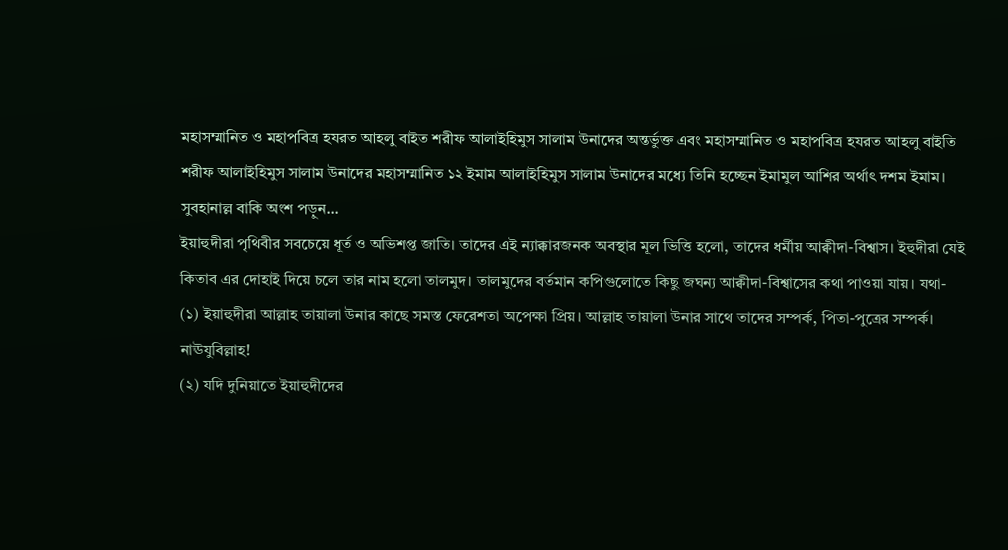মহাসম্মানিত ও মহাপবিত্র হযরত আহলু বাইত শরীফ আলাইহিমুস সালাম উনাদের অন্তর্ভুক্ত এবং মহাসম্মানিত ও মহাপবিত্র হযরত আহলু বাইতি শরীফ আলাইহিমুস সালাম উনাদের মহাসম্মানিত ১২ ইমাম আলাইহিমুস সালাম উনাদের মধ্যে তিনি হচ্ছেন ইমামুল আশির অর্থাৎ দশম ইমাম। সুবহানাল্ল বাকি অংশ পড়ুন...
ইয়াহুদীরা পৃথিবীর সবচেয়ে ধূর্ত ও অভিশপ্ত জাতি। তাদের এই ন্যাক্কারজনক অবস্থার মূল ভিত্তি হলো, তাদের ধর্মীয় আক্বীদা-বিশ্বাস। ইহুদীরা যেই কিতাব এর দোহাই দিয়ে চলে তার নাম হলো তালমুদ। তালমুদের বর্তমান কপিগুলোতে কিছু জঘন্য আক্বীদা-বিশ্বাসের কথা পাওয়া যায়। যথা-
(১) ইয়াহুদীরা আল্লাহ তায়ালা উনার কাছে সমস্ত ফেরেশতা অপেক্ষা প্রিয়। আল্লাহ তায়ালা উনার সাথে তাদের সম্পর্ক, পিতা-পুত্রের সম্পর্ক। নাঊযুবিল্লাহ!
(২) যদি দুনিয়াতে ইয়াহুদীদের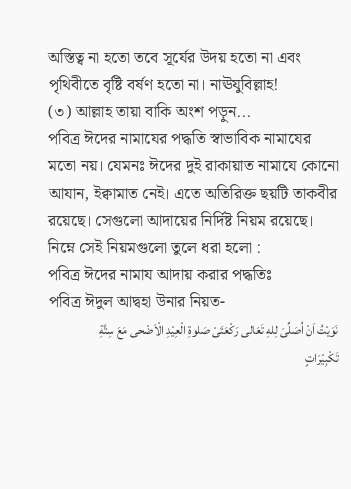অস্তিত্ব না হতো তবে সূর্যের উদয় হতো না এবং পৃথিবীতে বৃষ্টি বর্ষণ হতো না। নাঊযুবিল্লাহ!
(৩) আল্লাহ তায়া বাকি অংশ পড়ুন...
পবিত্র ঈদের নামাযের পদ্ধতি স্বাভাবিক নামাযের মতো নয়। যেমনঃ ঈদের দুই রাকায়াত নামাযে কোনো আযান, ইক্বামাত নেই। এতে অতিরিক্ত ছয়টি তাকবীর রয়েছে। সেগুলো আদায়ের নির্দিষ্ট নিয়ম রয়েছে। নিম্নে সেই নিয়মগুলো তুলে ধরা হলো :
পবিত্র ঈদের নামায আদায় করার পদ্ধতিঃ
পবিত্র ঈদুল আদ্বহা উনার নিয়ত-
نَوَيْتُ اَنْ اُصَلِّىَ لِلهِ تَعَالى رَكْعَتَىْ صَلوةِ الْعِيْدِ الْاَضْحى مَعَ سِتَّةِ تَكْبِيْرَاتٍ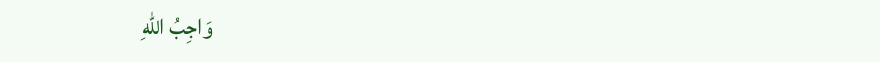وَاجِبُ اللهِ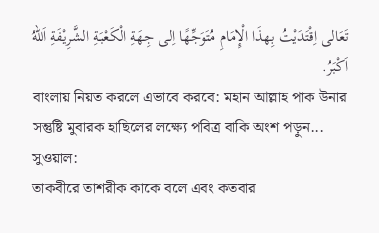تَعَالى اِقْتَدَيْتُ بِهذَا الْإِمَامِ مُتَوَجِّهًا اِلى جِهَةِ الْكَعْبَةِ الشَّرِيْفَةِ اَللهُ اَكْبَرُ.
বাংলায় নিয়ত করলে এভাবে করবে: মহান আল্লাহ পাক উনার সন্তুষ্টি মুবারক হাছিলের লক্ষ্যে পবিত্র বাকি অংশ পড়ুন...
সুওয়াল:
তাকবীরে তাশরীক কাকে বলে এবং কতবার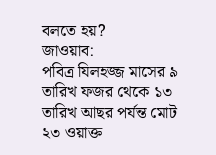বলতে হয়?
জাওয়াব:
পবিত্র যিলহজ্জ মাসের ৯ তারিখ ফজর থেকে ১৩ তারিখ আছর পর্যন্ত মোট ২৩ ওয়াক্ত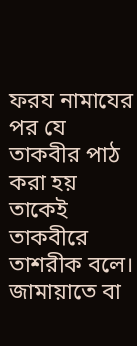ফরয নামাযের পর যে তাকবীর পাঠ করা হয় তাকেই তাকবীরে তাশরীক বলে। জামায়াতে বা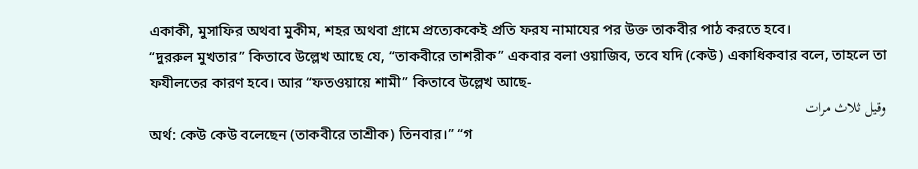একাকী, মুসাফির অথবা মুকীম, শহর অথবা গ্রামে প্রত্যেককেই প্রতি ফরয নামাযের পর উক্ত তাকবীর পাঠ করতে হবে।
“দুররুল মুখতার” কিতাবে উল্লেখ আছে যে, “তাকবীরে তাশরীক” একবার বলা ওয়াজিব, তবে যদি (কেউ) একাধিকবার বলে, তাহলে তা ফযীলতের কারণ হবে। আর “ফতওয়ায়ে শামী” কিতাবে উল্লেখ আছে-
وقيل ثلاث مرات
অর্থ: কেউ কেউ বলেছেন (তাকবীরে তাশ্রীক) তিনবার।” “গ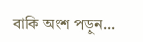বাকি অংশ পড়ুন...